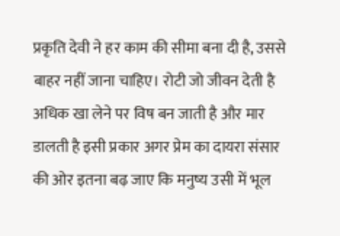प्रकृति देवी ने हर काम की सीमा बना दी है, उससे बाहर नहीं जाना चाहिए। रोटी जो जीवन देती है अधिक खा लेने पर विष बन जाती है और मार डालती है इसी प्रकार अगर प्रेम का दायरा संसार की ओर इतना बढ़ जाए कि मनुष्य उसी में भूल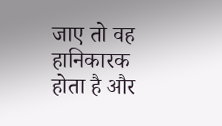जाए तो वह हानिकारक
होता है और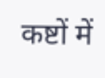कष्टों में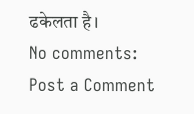ढकेलता है।
No comments:
Post a Comment